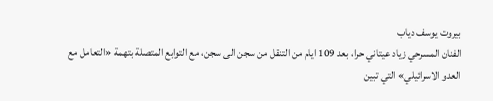بيروت يوسف دياب
الفنان المسرحي زياد عيتاني حرا، بعد 109 ايام من التنقل من سجن الى سجن، مع التوابع المتصلة بتهمة «التعامل مع العدو الاسرائيلي» التي تبين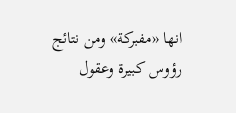انها «مفبركة» ومن نتائج رؤوس كبيرة وعقول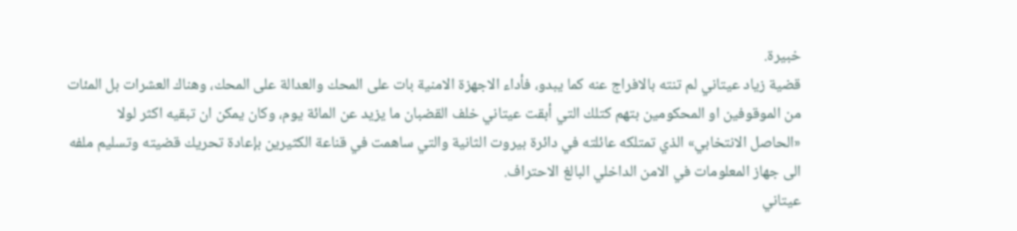خبيرة.
قضية زياد عيتاني لم تنته بالافراج عنه كما يبدو، فأداء الاجهزة الامنية بات على المحك والعدالة على المحك، وهناك العشرات بل المئات من الموقوفين او المحكومين بتهم كتلك التي أبقت عيتاني خلف القضبان ما يزيد عن المائة يوم، وكان يمكن ان تبقيه اكثر لولا «الحاصل الانتخابي» الذي تمتلكه عائلته في دائرة بيروت الثانية والتي ساهمت في قناعة الكثيرين بإعادة تحريك قضيته وتسليم ملفه الى جهاز المعلومات في الامن الداخلي البالغ الاحتراف.
عيتاني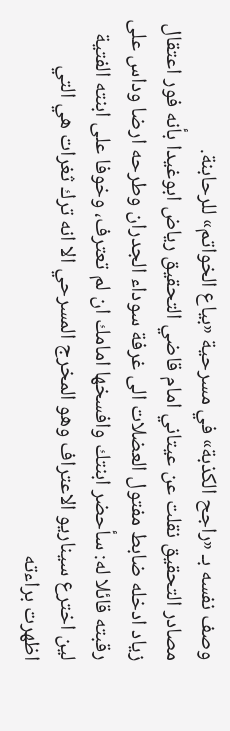وصف نفسه بـ «راجح الكذبة» في مسرحية «بياع الخواتم» للرحابنة.
مصادر التحقيق نقلت عن عيتاني امام قاضي التحقيق رياض ابوغيدا بأنه فور اعتقال زياد ادخله ضابط مفتول العضلات الى غرفة سوداء الجدران وطرحه ارضا وداس على رقبته قائلا له: سأحضر ابنتك وافسخها امامك ان لم تعترف، وخوفا على ابنته الفتية لين اخترع سيناريو الاعتراف وهو المخرج المسرحي الا انه ترك ثغرات هي التي اظهرت براءته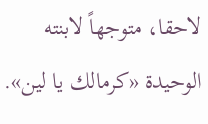لاحقا، متوجهاً لابنته الوحيدة «كرمالك يا لين».